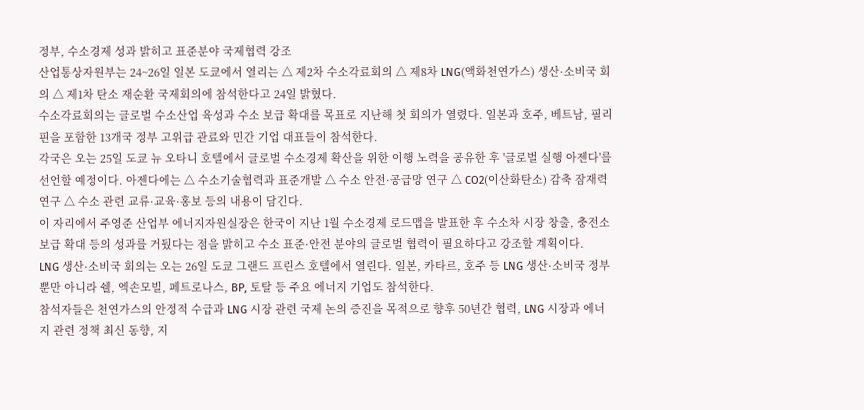정부, 수소경제 성과 밝히고 표준분야 국제협력 강조
산업통상자원부는 24~26일 일본 도쿄에서 열리는 △ 제2차 수소각료회의 △ 제8차 LNG(액화천연가스) 생산·소비국 회의 △ 제1차 탄소 재순환 국제회의에 참석한다고 24일 밝혔다.
수소각료회의는 글로벌 수소산업 육성과 수소 보급 확대를 목표로 지난해 첫 회의가 열렸다. 일본과 호주, 베트남, 필리핀을 포함한 13개국 정부 고위급 관료와 민간 기업 대표들이 참석한다.
각국은 오는 25일 도쿄 뉴 오타니 호텔에서 글로벌 수소경제 확산을 위한 이행 노력을 공유한 후 '글로벌 실행 아젠다'를 선언할 예정이다. 아젠다에는 △ 수소기술협력과 표준개발 △ 수소 안전·공급망 연구 △ CO2(이산화탄소) 감축 잠재력 연구 △ 수소 관련 교류·교육·홍보 등의 내용이 담긴다.
이 자리에서 주영준 산업부 에너지자원실장은 한국이 지난 1월 수소경제 로드맵을 발표한 후 수소차 시장 창출, 충전소 보급 확대 등의 성과를 거뒀다는 점을 밝히고 수소 표준·안전 분야의 글로벌 협력이 필요하다고 강조할 계획이다.
LNG 생산·소비국 회의는 오는 26일 도쿄 그랜드 프린스 호텔에서 열린다. 일본, 카타르, 호주 등 LNG 생산·소비국 정부뿐만 아니라 쉘, 엑손모빌, 페트로나스, BP, 토탈 등 주요 에너지 기업도 참석한다.
참석자들은 천연가스의 안정적 수급과 LNG 시장 관련 국제 논의 증진을 목적으로 향후 50년간 협력, LNG 시장과 에너지 관련 정책 최신 동향, 지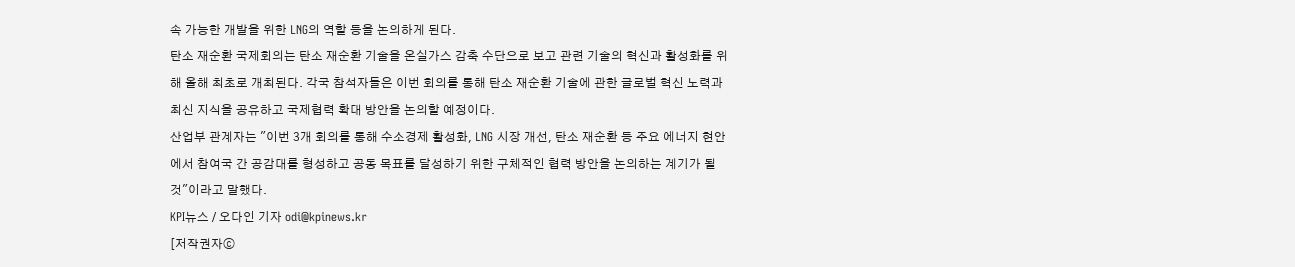속 가능한 개발을 위한 LNG의 역할 등을 논의하게 된다.
탄소 재순환 국제회의는 탄소 재순환 기술을 온실가스 감축 수단으로 보고 관련 기술의 혁신과 활성화를 위해 올해 최초로 개최된다. 각국 참석자들은 이번 회의를 통해 탄소 재순환 기술에 관한 글로벌 혁신 노력과 최신 지식을 공유하고 국제협력 확대 방안을 논의할 예정이다.
산업부 관계자는 "이번 3개 회의를 통해 수소경제 활성화, LNG 시장 개선, 탄소 재순환 등 주요 에너지 현안에서 참여국 간 공감대를 형성하고 공동 목표를 달성하기 위한 구체적인 협력 방안을 논의하는 계기가 될 것"이라고 말했다.
KPI뉴스 / 오다인 기자 odi@kpinews.kr
[저작권자ⓒ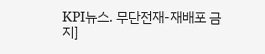KPI뉴스. 무단전재-재배포 금지]